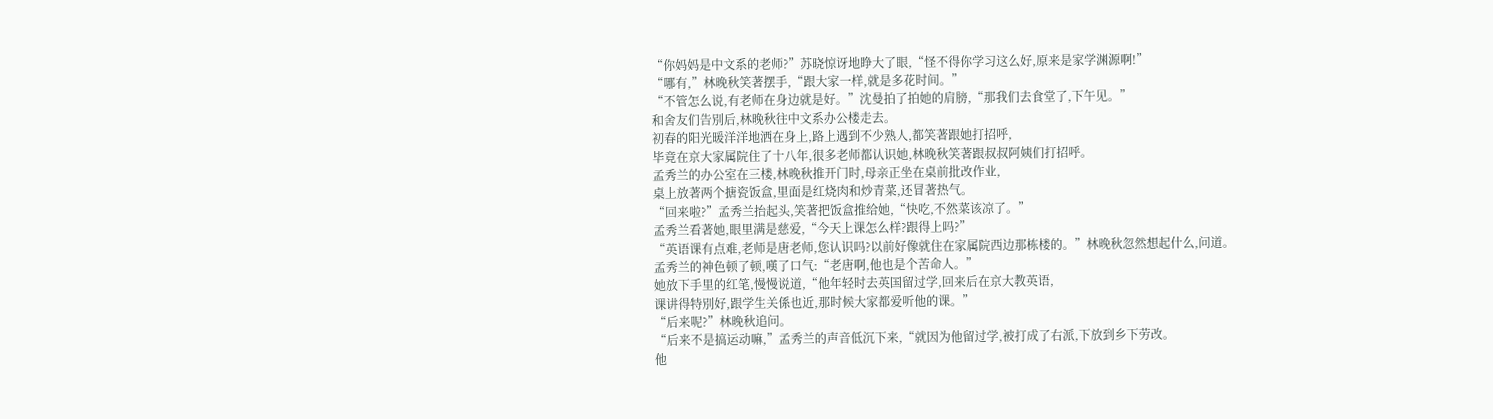“你妈妈是中文系的老师?”苏晓惊讶地睁大了眼,“怪不得你学习这么好,原来是家学渊源啊!”
“哪有,”林晚秋笑著摆手,“跟大家一样,就是多花时间。”
“不管怎么说,有老师在身边就是好。”沈曼拍了拍她的肩膀,“那我们去食堂了,下午见。”
和舍友们告別后,林晚秋往中文系办公楼走去。
初春的阳光暖洋洋地洒在身上,路上遇到不少熟人,都笑著跟她打招呼,
毕竟在京大家属院住了十八年,很多老师都认识她,林晚秋笑著跟叔叔阿姨们打招呼。
孟秀兰的办公室在三楼,林晚秋推开门时,母亲正坐在桌前批改作业,
桌上放著两个搪瓷饭盒,里面是红烧肉和炒青菜,还冒著热气。
“回来啦?”孟秀兰抬起头,笑著把饭盒推给她,“快吃,不然菜该凉了。”
孟秀兰看著她,眼里满是慈爱,“今天上课怎么样?跟得上吗?”
“英语课有点难,老师是唐老师,您认识吗?以前好像就住在家属院西边那栋楼的。”林晚秋忽然想起什么,问道。
孟秀兰的神色顿了顿,嘆了口气:“老唐啊,他也是个苦命人。”
她放下手里的红笔,慢慢说道,“他年轻时去英国留过学,回来后在京大教英语,
课讲得特別好,跟学生关係也近,那时候大家都爱听他的课。”
“后来呢?”林晚秋追问。
“后来不是搞运动嘛,”孟秀兰的声音低沉下来,“就因为他留过学,被打成了右派,下放到乡下劳改。
他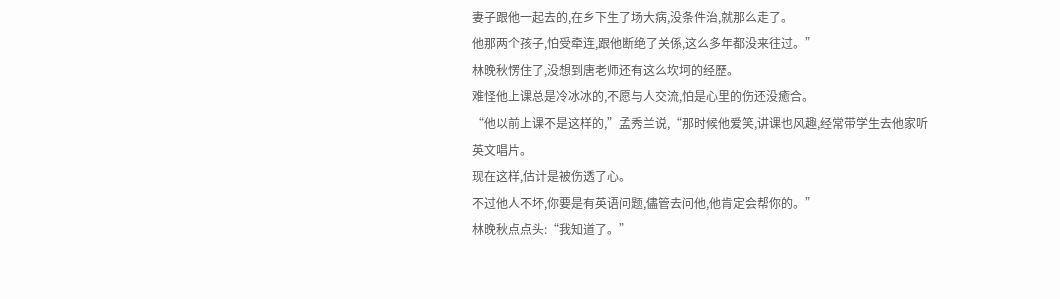妻子跟他一起去的,在乡下生了场大病,没条件治,就那么走了。
他那两个孩子,怕受牵连,跟他断绝了关係,这么多年都没来往过。”
林晚秋愣住了,没想到唐老师还有这么坎坷的经歷。
难怪他上课总是冷冰冰的,不愿与人交流,怕是心里的伤还没癒合。
“他以前上课不是这样的,”孟秀兰说,“那时候他爱笑,讲课也风趣,经常带学生去他家听英文唱片。
现在这样,估计是被伤透了心。
不过他人不坏,你要是有英语问题,儘管去问他,他肯定会帮你的。”
林晚秋点点头:“我知道了。”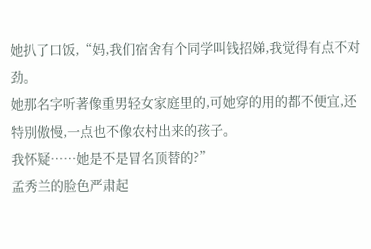她扒了口饭,“妈,我们宿舍有个同学叫钱招娣,我觉得有点不对劲。
她那名字听著像重男轻女家庭里的,可她穿的用的都不便宜,还特別傲慢,一点也不像农村出来的孩子。
我怀疑……她是不是冒名顶替的?”
孟秀兰的脸色严肃起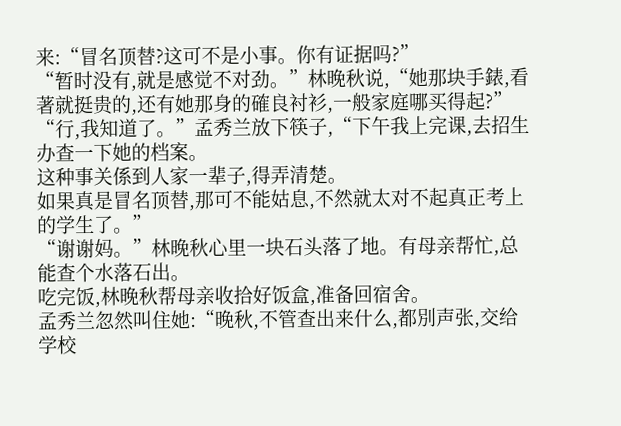来:“冒名顶替?这可不是小事。你有证据吗?”
“暂时没有,就是感觉不对劲。”林晚秋说,“她那块手錶,看著就挺贵的,还有她那身的確良衬衫,一般家庭哪买得起?”
“行,我知道了。”孟秀兰放下筷子,“下午我上完课,去招生办查一下她的档案。
这种事关係到人家一辈子,得弄清楚。
如果真是冒名顶替,那可不能姑息,不然就太对不起真正考上的学生了。”
“谢谢妈。”林晚秋心里一块石头落了地。有母亲帮忙,总能查个水落石出。
吃完饭,林晚秋帮母亲收拾好饭盒,准备回宿舍。
孟秀兰忽然叫住她:“晚秋,不管查出来什么,都別声张,交给学校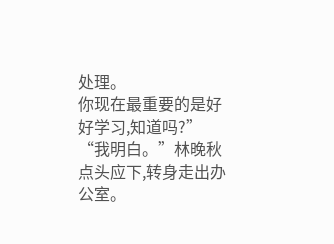处理。
你现在最重要的是好好学习,知道吗?”
“我明白。”林晚秋点头应下,转身走出办公室。